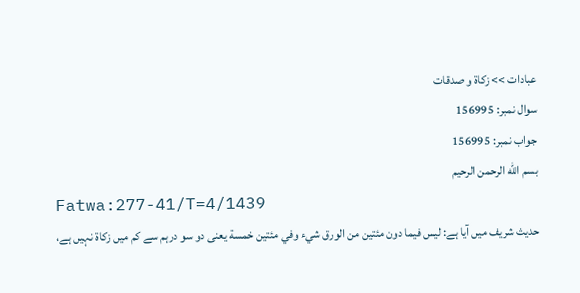عبادات >> زکاة و صدقات
سوال نمبر: 156995
جواب نمبر: 156995
بسم الله الرحمن الرحيم
Fatwa:277-41/T=4/1439
حدیث شریف میں آیا ہے: لیس فیما دون مئتین من الورق شيء وفي مئتین خمسة یعنی دو سو درہم سے کم میں زکاة نہیں ہے،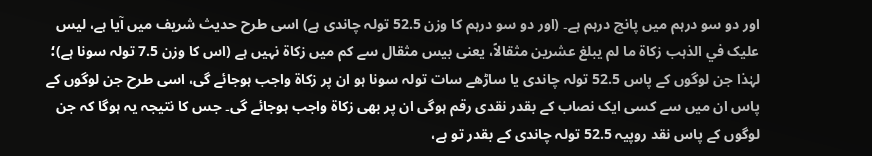اور دو سو درہم میں پانچ درہم ہے۔ (اور دو سو درہم کا وزن 52.5 تولہ چاندی ہے) اسی طرح حدیث شریف میں آیا ہے، لیس علیک في الذہب زکاة ما لم یبلغ عشرین مثقالاً، یعنی بیس مثقال سے کم میں زکاة نہیں ہے (اس کا وزن 7.5 تولہ سونا ہے)؛ لہٰذا جن لوگوں کے پاس 52.5 تولہ چاندی یا ساڑھے سات تولہ سونا ہو ان پر زکاة واجب ہوجائے گی، اسی طرح جن لوگوں کے پاس ان میں سے کسی ایک نصاب کے بقدر نقدی رقم ہوگی ان پر بھی زکاة واجب ہوجائے گی۔ جس کا نتیجہ یہ ہوگا کہ جن لوگوں کے پاس نقد روپیہ 52.5 تولہ چاندی کے بقدر تو ہے،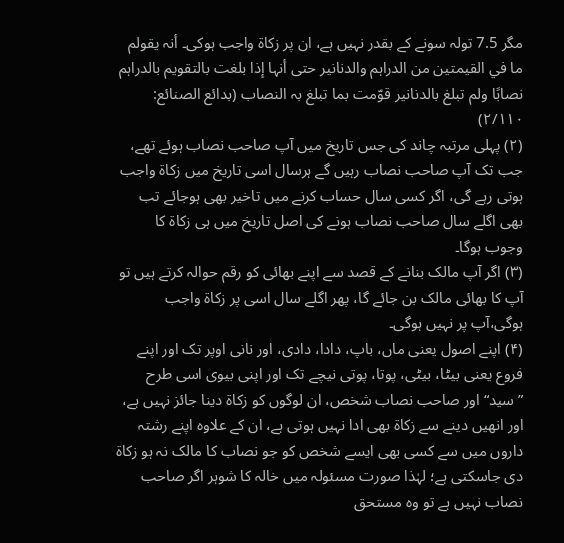مگر 7.5 تولہ سونے کے بقدر نہیں ہے، ان پر زکاة واجب ہوکی۔ أنہ یقولم ما في القیمتین من الدراہم والدنانیر حتی أنہا إذا بلغت بالتقویم بالدراہم نصابًا ولم تبلغ بالدنانیر قوّمت بما تبلغ بہ النصاب (بدائع الصنائع: ۲/۱۱۰)
(۲) پہلی مرتبہ چاند کی جس تاریخ میں آپ صاحب نصاب ہوئے تھے، جب تک آپ صاحب نصاب رہیں گے ہرسال اسی تاریخ میں زکاة واجب ہوتی رہے گی، اگر کسی سال حساب کرنے میں تاخیر بھی ہوجائے تب بھی اگلے سال صاحب نصاب ہونے کی اصل تاریخ میں ہی زکاة کا وجوب ہوگا۔
(۳) اگر آپ مالک بنانے کے قصد سے اپنے بھائی کو رقم حوالہ کرتے ہیں تو آپ کا بھائی مالک بن جائے گا، پھر اگلے سال اسی پر زکاة واجب ہوگی،آپ پر نہیں ہوگی۔
(۴) اپنے اصول یعنی ماں، باپ، دادا، دادی، اور نانی اوپر تک اور اپنے فروع یعنی بیٹا، بیٹی، پوتا، پوتی نیچے تک اور اپنی بیوی اسی طرح ”سید“ اور صاحب نصاب شخص، ان لوگوں کو زکاة دینا جائز نہیں ہے، اور انھیں دینے سے زکاة بھی ادا نہیں ہوتی ہے، ان کے علاوہ اپنے رشتہ داروں میں سے کسی بھی ایسے شخص کو جو نصاب کا مالک نہ ہو زکاة دی جاسکتی ہے؛ لہٰذا صورت مسئولہ میں خالہ کا شوہر اگر صاحب نصاب نہیں ہے تو وہ مستحق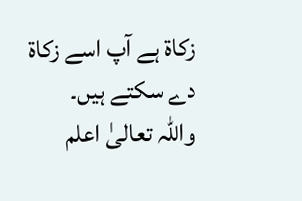زکاة ہے آپ اسے زکاة دے سکتے ہیں۔
واللہ تعالیٰ اعلم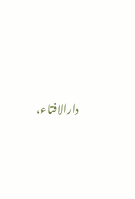دارالافتاء،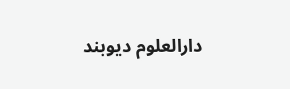دارالعلوم دیوبند